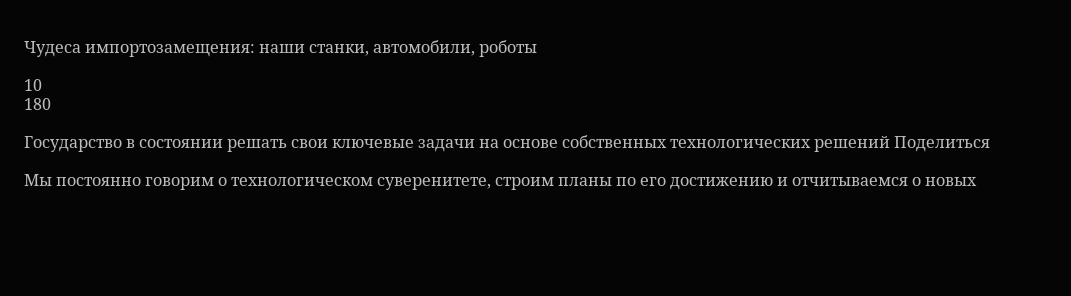Чудеса импортозамещения: наши станки, автомобили, роботы

10
180

Государство в состоянии решать свои ключевые задачи на основе собственных технологических решений Поделиться

Мы постоянно говорим о технологическом суверенитете, строим планы по его достижению и отчитываемся о новых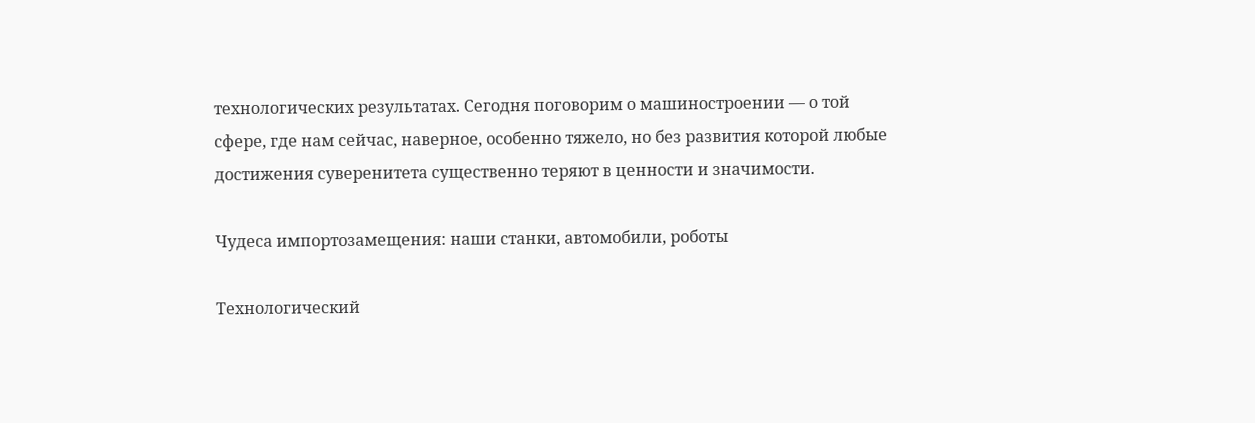технологических результатах. Сегодня поговорим о машиностроении — о той сфере, где нам сейчас, наверное, особенно тяжело, но без развития которой любые достижения суверенитета существенно теряют в ценности и значимости.

Чудеса импортозамещения: наши станки, автомобили, роботы

Технологический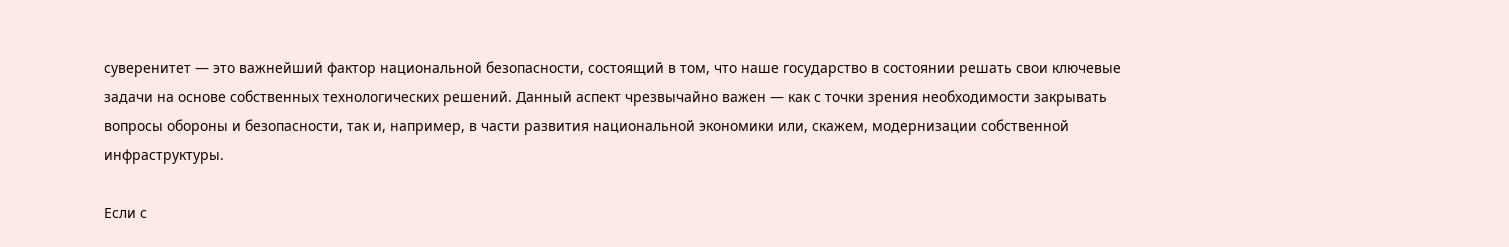суверенитет — это важнейший фактор национальной безопасности, состоящий в том, что наше государство в состоянии решать свои ключевые задачи на основе собственных технологических решений. Данный аспект чрезвычайно важен — как с точки зрения необходимости закрывать вопросы обороны и безопасности, так и, например, в части развития национальной экономики или, скажем, модернизации собственной инфраструктуры.

Если с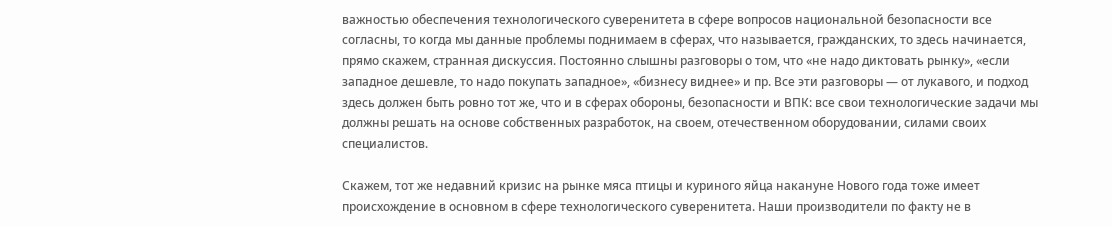важностью обеспечения технологического суверенитета в сфере вопросов национальной безопасности все согласны, то когда мы данные проблемы поднимаем в сферах, что называется, гражданских, то здесь начинается, прямо скажем, странная дискуссия. Постоянно слышны разговоры о том, что «не надо диктовать рынку», «если западное дешевле, то надо покупать западное», «бизнесу виднее» и пр. Все эти разговоры — от лукавого, и подход здесь должен быть ровно тот же, что и в сферах обороны, безопасности и ВПК: все свои технологические задачи мы должны решать на основе собственных разработок, на своем, отечественном оборудовании, силами своих специалистов.

Скажем, тот же недавний кризис на рынке мяса птицы и куриного яйца накануне Нового года тоже имеет происхождение в основном в сфере технологического суверенитета. Наши производители по факту не в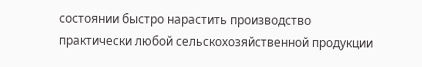состоянии быстро нарастить производство практически любой сельскохозяйственной продукции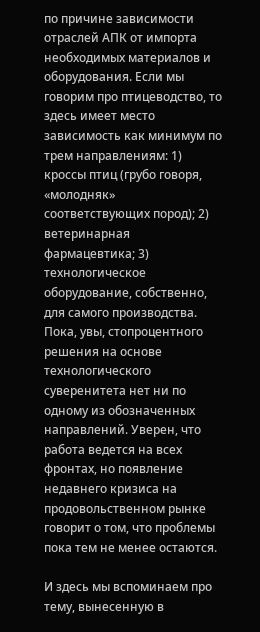по причине зависимости отраслей АПК от импорта необходимых материалов и оборудования. Если мы говорим про птицеводство, то здесь имеет место зависимость как минимум по трем направлениям: 1) кроссы птиц (грубо говоря, «молодняк» соответствующих пород); 2) ветеринарная фармацевтика; 3) технологическое оборудование, собственно, для самого производства. Пока, увы, стопроцентного решения на основе технологического суверенитета нет ни по одному из обозначенных направлений. Уверен, что работа ведется на всех фронтах, но появление недавнего кризиса на продовольственном рынке говорит о том, что проблемы пока тем не менее остаются.

И здесь мы вспоминаем про тему, вынесенную в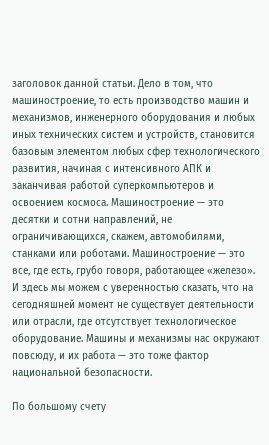заголовок данной статьи. Дело в том, что машиностроение, то есть производство машин и механизмов, инженерного оборудования и любых иных технических систем и устройств, становится базовым элементом любых сфер технологического развития, начиная с интенсивного АПК и заканчивая работой суперкомпьютеров и освоением космоса. Машиностроение — это десятки и сотни направлений, не ограничивающихся, скажем, автомобилями, станками или роботами. Машиностроение — это все, где есть, грубо говоря, работающее «железо». И здесь мы можем с уверенностью сказать, что на сегодняшней момент не существует деятельности или отрасли, где отсутствует технологическое оборудование. Машины и механизмы нас окружают повсюду, и их работа — это тоже фактор национальной безопасности.

По большому счету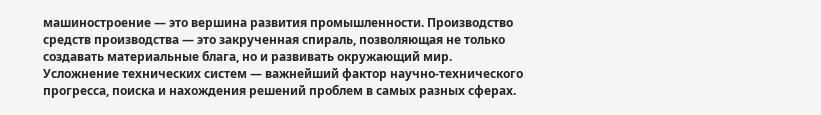машиностроение — это вершина развития промышленности. Производство средств производства — это закрученная спираль, позволяющая не только создавать материальные блага, но и развивать окружающий мир. Усложнение технических систем — важнейший фактор научно-технического прогресса, поиска и нахождения решений проблем в самых разных сферах.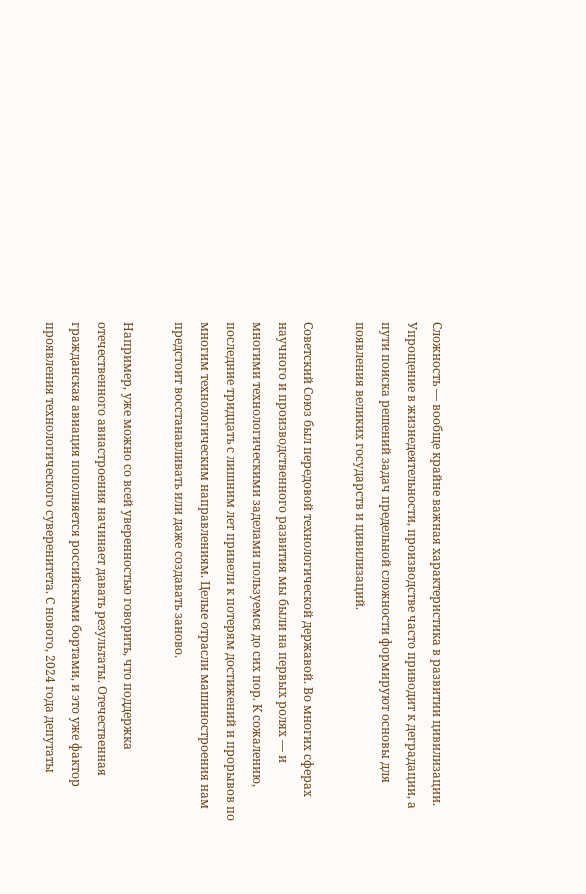Сложность — вообще крайне важная характеристика в развитии цивилизации. Упрощение в жизнедеятельности, производстве часто приводит к деградации, а пути поиска решений задач предельной сложности формируют основы для появления великих государств и цивилизаций.

Советский Союз был передовой технологической державой. Во многих сферах научного и производственного развития мы были на первых ролях — и многими технологическими заделами пользуемся до сих пор. К сожалению, последние тридцать с лишним лет привели к потерям достижений и прорывов по многим технологическим направлениям. Целые отрасли машиностроения нам предстоит восстанавливать или даже создавать заново.

Например, уже можно со всей уверенностью говорить, что поддержка отечественного авиастроения начинает давать результаты. Отечественная гражданская авиация пополняется российскими бортами, и это уже фактор проявления технологического суверенитета. С нового, 2024 года депутаты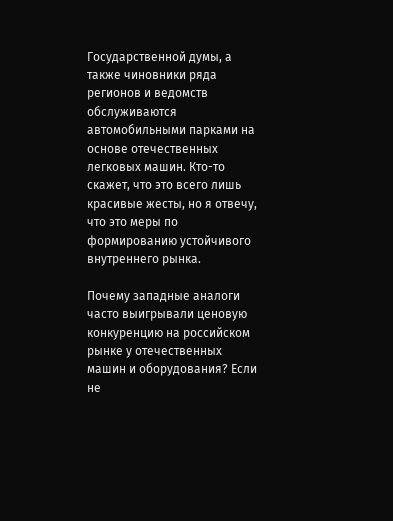Государственной думы, а также чиновники ряда регионов и ведомств обслуживаются автомобильными парками на основе отечественных легковых машин. Кто-то скажет, что это всего лишь красивые жесты, но я отвечу, что это меры по формированию устойчивого внутреннего рынка.

Почему западные аналоги часто выигрывали ценовую конкуренцию на российском рынке у отечественных машин и оборудования? Если не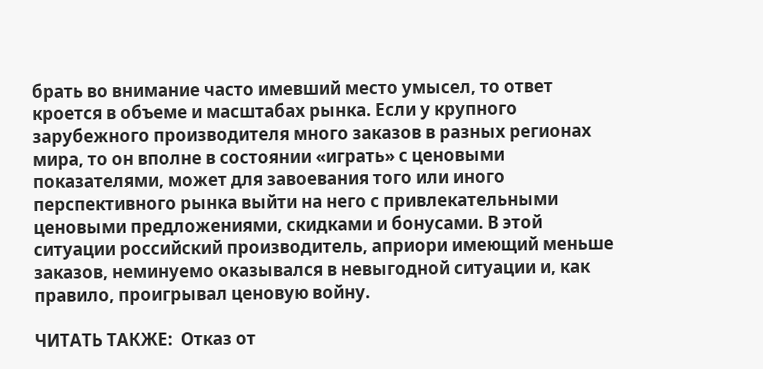брать во внимание часто имевший место умысел, то ответ кроется в объеме и масштабах рынка. Если у крупного зарубежного производителя много заказов в разных регионах мира, то он вполне в состоянии «играть» с ценовыми показателями, может для завоевания того или иного перспективного рынка выйти на него с привлекательными ценовыми предложениями, скидками и бонусами. В этой ситуации российский производитель, априори имеющий меньше заказов, неминуемо оказывался в невыгодной ситуации и, как правило, проигрывал ценовую войну.

ЧИТАТЬ ТАКЖЕ:  Отказ от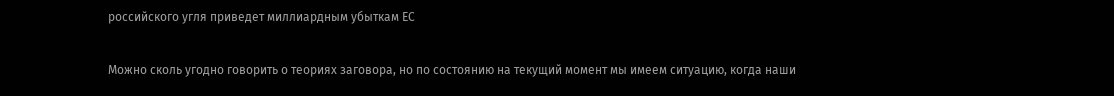российского угля приведет миллиардным убыткам ЕC

Можно сколь угодно говорить о теориях заговора, но по состоянию на текущий момент мы имеем ситуацию, когда наши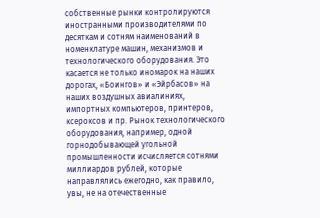собственные рынки контролируются иностранными производителями по десяткам и сотням наименований в номенклатуре машин, механизмов и технологического оборудования. Это касается не только иномарок на наших дорогах, «Боингов» и «Эйрбасов» на наших воздушных авиалиниях, импортных компьютеров, принтеров, ксероксов и пр. Рынок технологического оборудования, например, одной горнодобывающей угольной промышленности исчисляется сотнями миллиардов рублей, которые направлялись ежегодно, как правило, увы, не на отечественные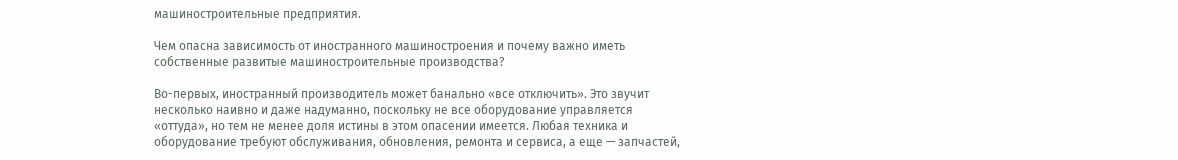машиностроительные предприятия.

Чем опасна зависимость от иностранного машиностроения и почему важно иметь собственные развитые машиностроительные производства?

Во-первых, иностранный производитель может банально «все отключить». Это звучит несколько наивно и даже надуманно, поскольку не все оборудование управляется «оттуда», но тем не менее доля истины в этом опасении имеется. Любая техника и оборудование требуют обслуживания, обновления, ремонта и сервиса, а еще — запчастей,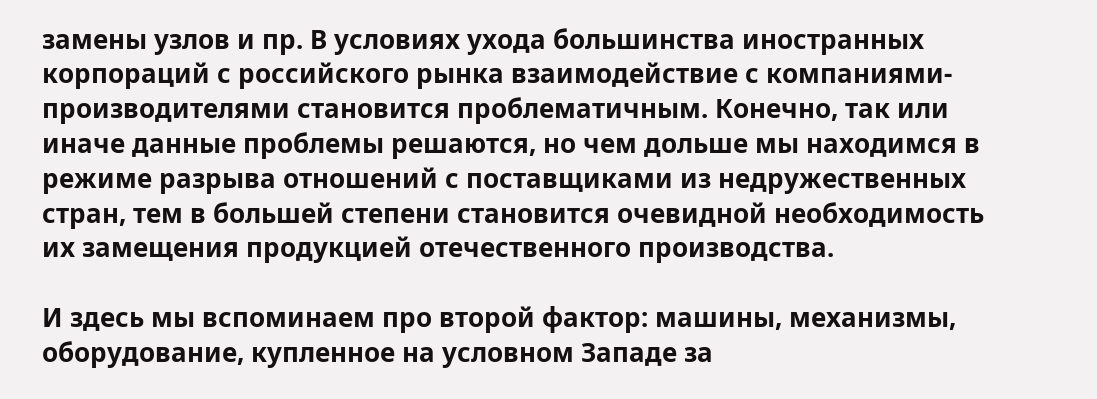замены узлов и пр. В условиях ухода большинства иностранных корпораций с российского рынка взаимодействие с компаниями-производителями становится проблематичным. Конечно, так или иначе данные проблемы решаются, но чем дольше мы находимся в режиме разрыва отношений с поставщиками из недружественных стран, тем в большей степени становится очевидной необходимость их замещения продукцией отечественного производства.

И здесь мы вспоминаем про второй фактор: машины, механизмы, оборудование, купленное на условном Западе за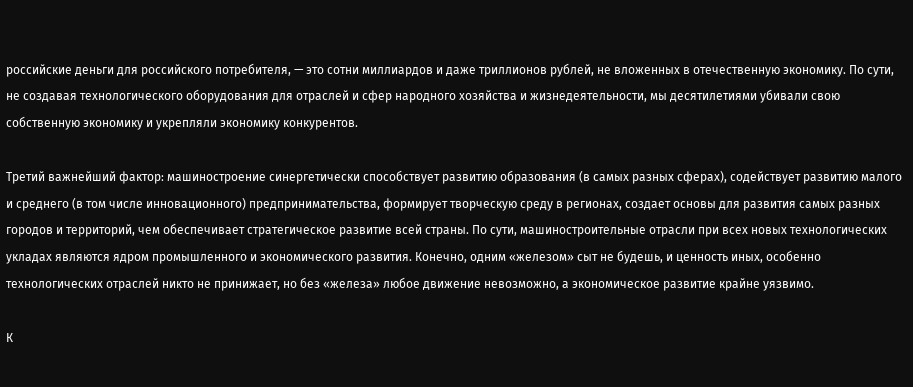российские деньги для российского потребителя, — это сотни миллиардов и даже триллионов рублей, не вложенных в отечественную экономику. По сути, не создавая технологического оборудования для отраслей и сфер народного хозяйства и жизнедеятельности, мы десятилетиями убивали свою собственную экономику и укрепляли экономику конкурентов.

Третий важнейший фактор: машиностроение синергетически способствует развитию образования (в самых разных сферах), содействует развитию малого и среднего (в том числе инновационного) предпринимательства, формирует творческую среду в регионах, создает основы для развития самых разных городов и территорий, чем обеспечивает стратегическое развитие всей страны. По сути, машиностроительные отрасли при всех новых технологических укладах являются ядром промышленного и экономического развития. Конечно, одним «железом» сыт не будешь, и ценность иных, особенно технологических отраслей никто не принижает, но без «железа» любое движение невозможно, а экономическое развитие крайне уязвимо.

К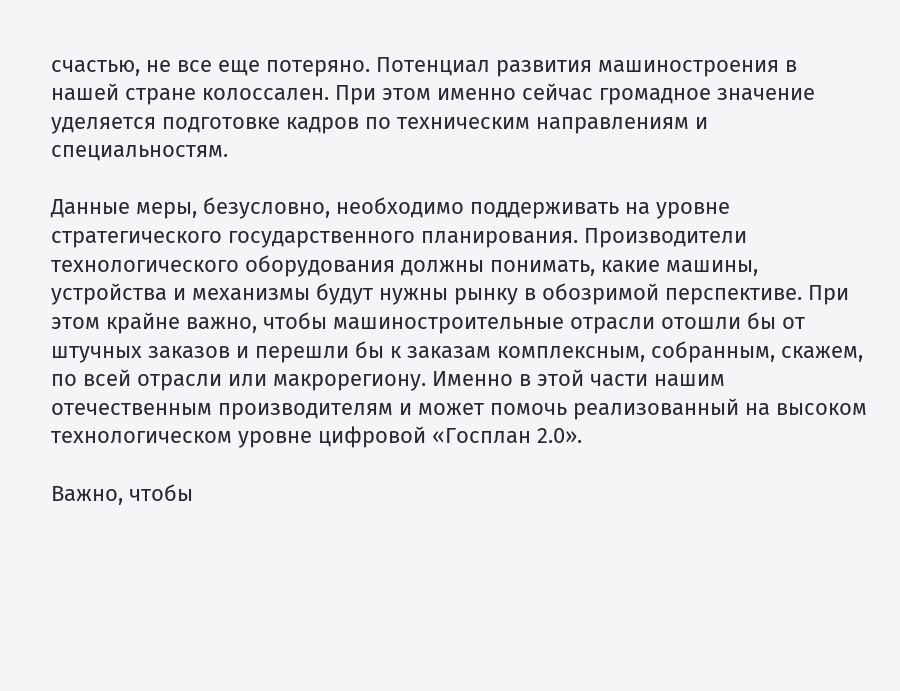счастью, не все еще потеряно. Потенциал развития машиностроения в нашей стране колоссален. При этом именно сейчас громадное значение уделяется подготовке кадров по техническим направлениям и специальностям.

Данные меры, безусловно, необходимо поддерживать на уровне стратегического государственного планирования. Производители технологического оборудования должны понимать, какие машины, устройства и механизмы будут нужны рынку в обозримой перспективе. При этом крайне важно, чтобы машиностроительные отрасли отошли бы от штучных заказов и перешли бы к заказам комплексным, собранным, скажем, по всей отрасли или макрорегиону. Именно в этой части нашим отечественным производителям и может помочь реализованный на высоком технологическом уровне цифровой «Госплан 2.0».

Важно, чтобы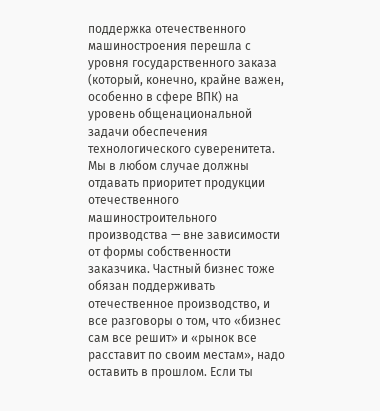поддержка отечественного машиностроения перешла с уровня государственного заказа (который, конечно, крайне важен, особенно в сфере ВПК) на уровень общенациональной задачи обеспечения технологического суверенитета. Мы в любом случае должны отдавать приоритет продукции отечественного машиностроительного производства — вне зависимости от формы собственности заказчика. Частный бизнес тоже обязан поддерживать отечественное производство, и все разговоры о том, что «бизнес сам все решит» и «рынок все расставит по своим местам», надо оставить в прошлом. Если ты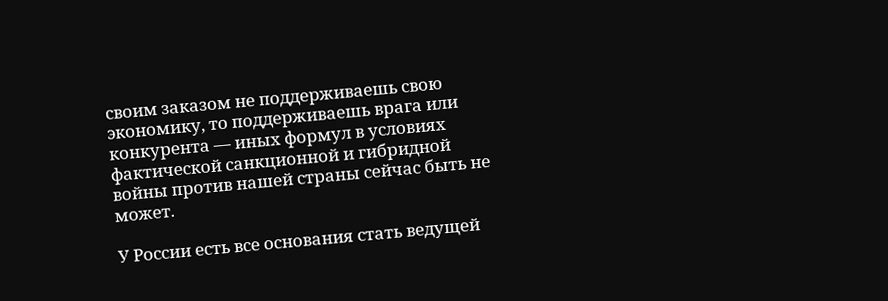своим заказом не поддерживаешь свою экономику, то поддерживаешь врага или конкурента — иных формул в условиях фактической санкционной и гибридной войны против нашей страны сейчас быть не может.

У России есть все основания стать ведущей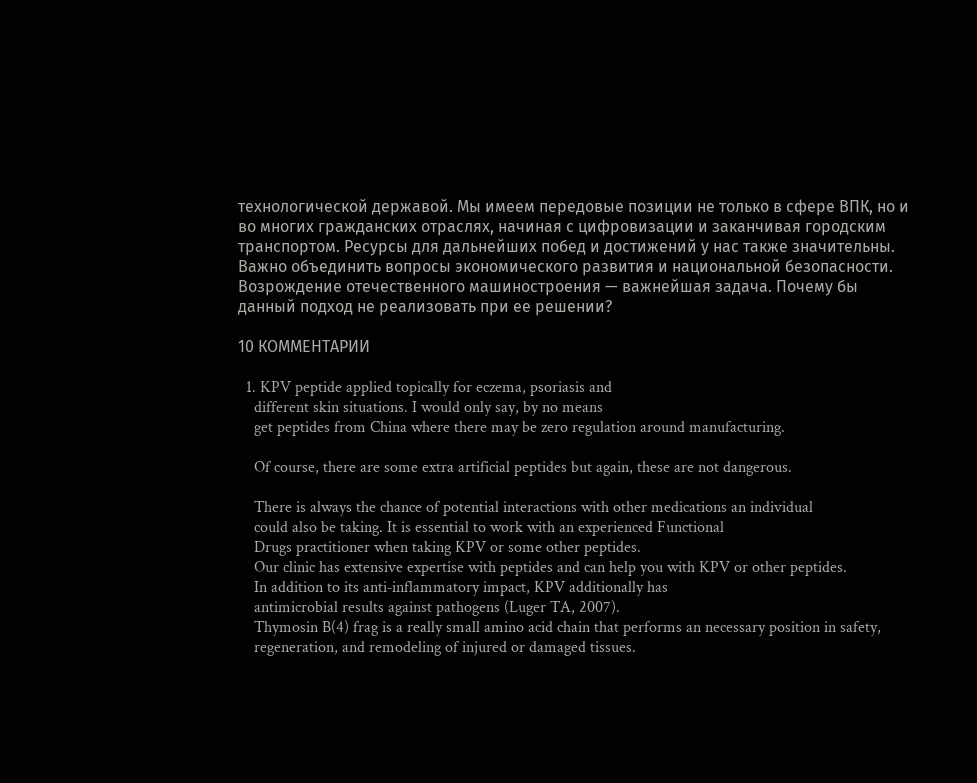технологической державой. Мы имеем передовые позиции не только в сфере ВПК, но и во многих гражданских отраслях, начиная с цифровизации и заканчивая городским транспортом. Ресурсы для дальнейших побед и достижений у нас также значительны. Важно объединить вопросы экономического развития и национальной безопасности. Возрождение отечественного машиностроения — важнейшая задача. Почему бы данный подход не реализовать при ее решении?

10 КОММЕНТАРИИ

  1. KPV peptide applied topically for eczema, psoriasis and
    different skin situations. I would only say, by no means
    get peptides from China where there may be zero regulation around manufacturing.

    Of course, there are some extra artificial peptides but again, these are not dangerous.

    There is always the chance of potential interactions with other medications an individual
    could also be taking. It is essential to work with an experienced Functional
    Drugs practitioner when taking KPV or some other peptides.
    Our clinic has extensive expertise with peptides and can help you with KPV or other peptides.
    In addition to its anti‐inflammatory impact, KPV additionally has
    antimicrobial results against pathogens (Luger TA, 2007).
    Thymosin B(4) frag is a really small amino acid chain that performs an necessary position in safety,
    regeneration, and remodeling of injured or damaged tissues.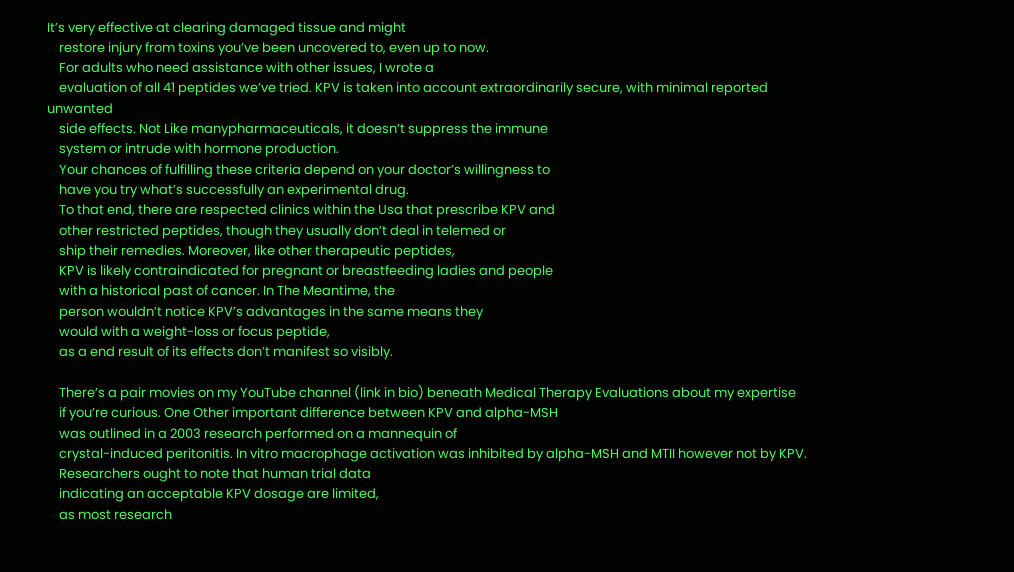It’s very effective at clearing damaged tissue and might
    restore injury from toxins you’ve been uncovered to, even up to now.
    For adults who need assistance with other issues, I wrote a
    evaluation of all 41 peptides we’ve tried. KPV is taken into account extraordinarily secure, with minimal reported unwanted
    side effects. Not Like manypharmaceuticals, it doesn’t suppress the immune
    system or intrude with hormone production.
    Your chances of fulfilling these criteria depend on your doctor’s willingness to
    have you try what’s successfully an experimental drug.
    To that end, there are respected clinics within the Usa that prescribe KPV and
    other restricted peptides, though they usually don’t deal in telemed or
    ship their remedies. Moreover, like other therapeutic peptides,
    KPV is likely contraindicated for pregnant or breastfeeding ladies and people
    with a historical past of cancer. In The Meantime, the
    person wouldn’t notice KPV’s advantages in the same means they
    would with a weight-loss or focus peptide,
    as a end result of its effects don’t manifest so visibly.

    There’s a pair movies on my YouTube channel (link in bio) beneath Medical Therapy Evaluations about my expertise
    if you’re curious. One Other important difference between KPV and alpha-MSH
    was outlined in a 2003 research performed on a mannequin of
    crystal-induced peritonitis. In vitro macrophage activation was inhibited by alpha-MSH and MTII however not by KPV.
    Researchers ought to note that human trial data
    indicating an acceptable KPV dosage are limited,
    as most research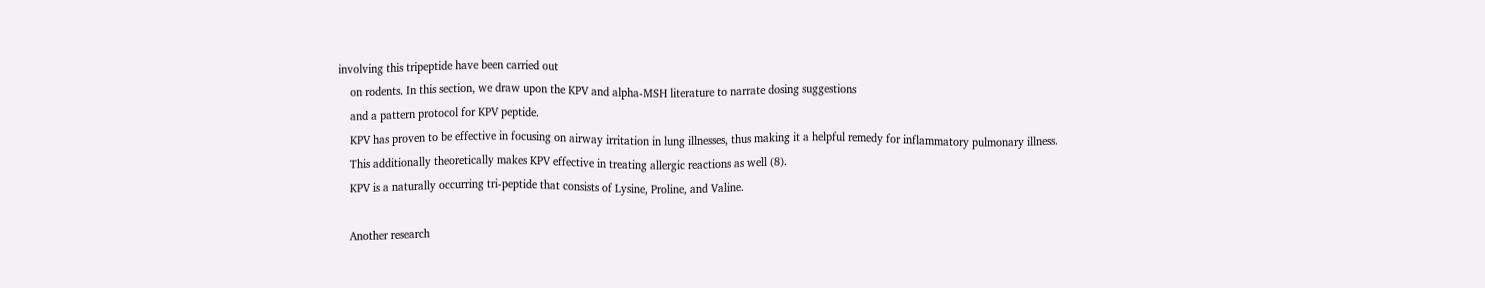involving this tripeptide have been carried out
    on rodents. In this section, we draw upon the KPV and alpha-MSH literature to narrate dosing suggestions
    and a pattern protocol for KPV peptide.
    KPV has proven to be effective in focusing on airway irritation in lung illnesses, thus making it a helpful remedy for inflammatory pulmonary illness.
    This additionally theoretically makes KPV effective in treating allergic reactions as well (8).
    KPV is a naturally occurring tri-peptide that consists of Lysine, Proline, and Valine.

    Another research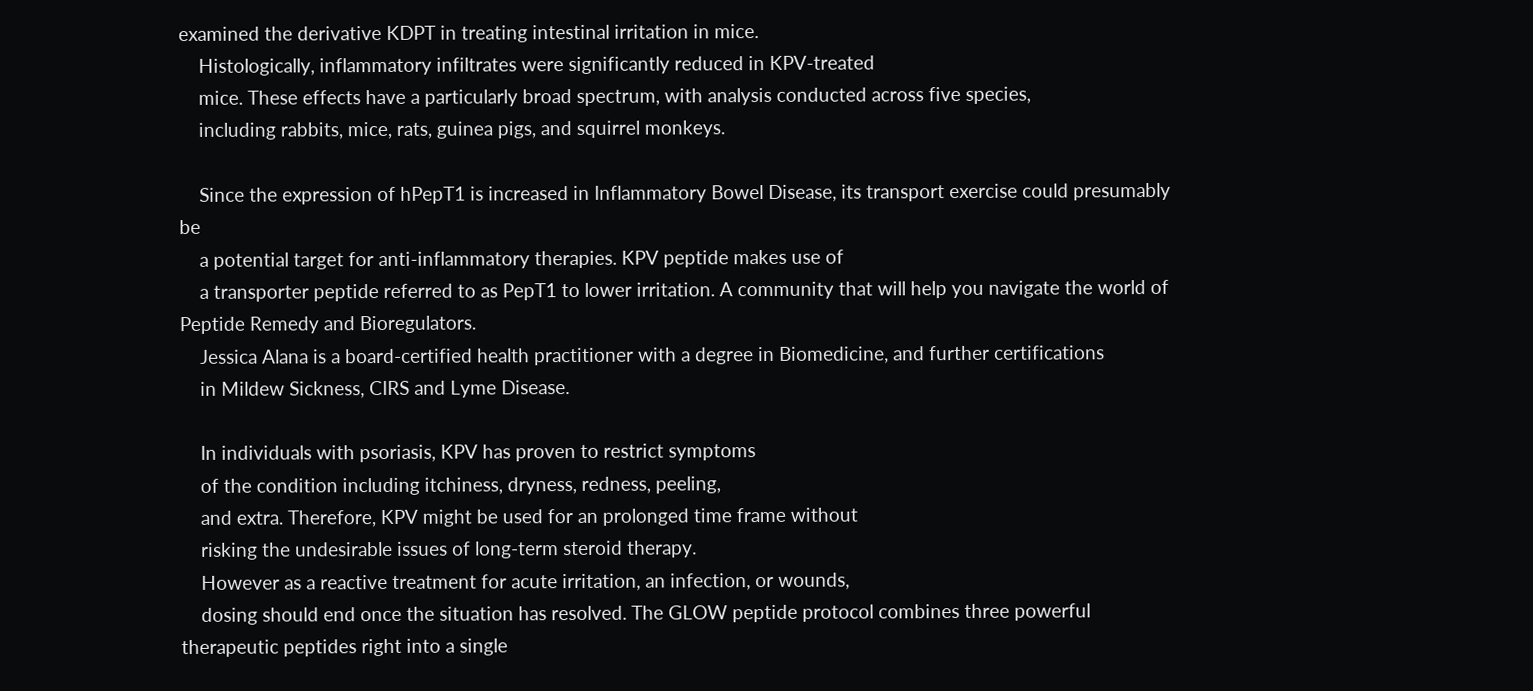examined the derivative KDPT in treating intestinal irritation in mice.
    Histologically, inflammatory infiltrates were significantly reduced in KPV-treated
    mice. These effects have a particularly broad spectrum, with analysis conducted across five species,
    including rabbits, mice, rats, guinea pigs, and squirrel monkeys.

    Since the expression of hPepT1 is increased in Inflammatory Bowel Disease, its transport exercise could presumably be
    a potential target for anti-inflammatory therapies. KPV peptide makes use of
    a transporter peptide referred to as PepT1 to lower irritation. A community that will help you navigate the world of Peptide Remedy and Bioregulators.
    Jessica Alana is a board-certified health practitioner with a degree in Biomedicine, and further certifications
    in Mildew Sickness, CIRS and Lyme Disease.

    In individuals with psoriasis, KPV has proven to restrict symptoms
    of the condition including itchiness, dryness, redness, peeling,
    and extra. Therefore, KPV might be used for an prolonged time frame without
    risking the undesirable issues of long-term steroid therapy.
    However as a reactive treatment for acute irritation, an infection, or wounds,
    dosing should end once the situation has resolved. The GLOW peptide protocol combines three powerful therapeutic peptides right into a single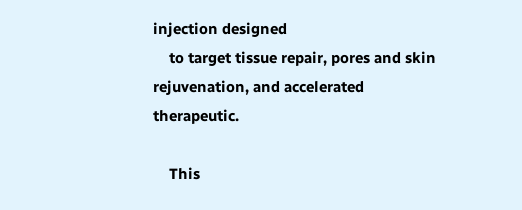injection designed
    to target tissue repair, pores and skin rejuvenation, and accelerated therapeutic.

    This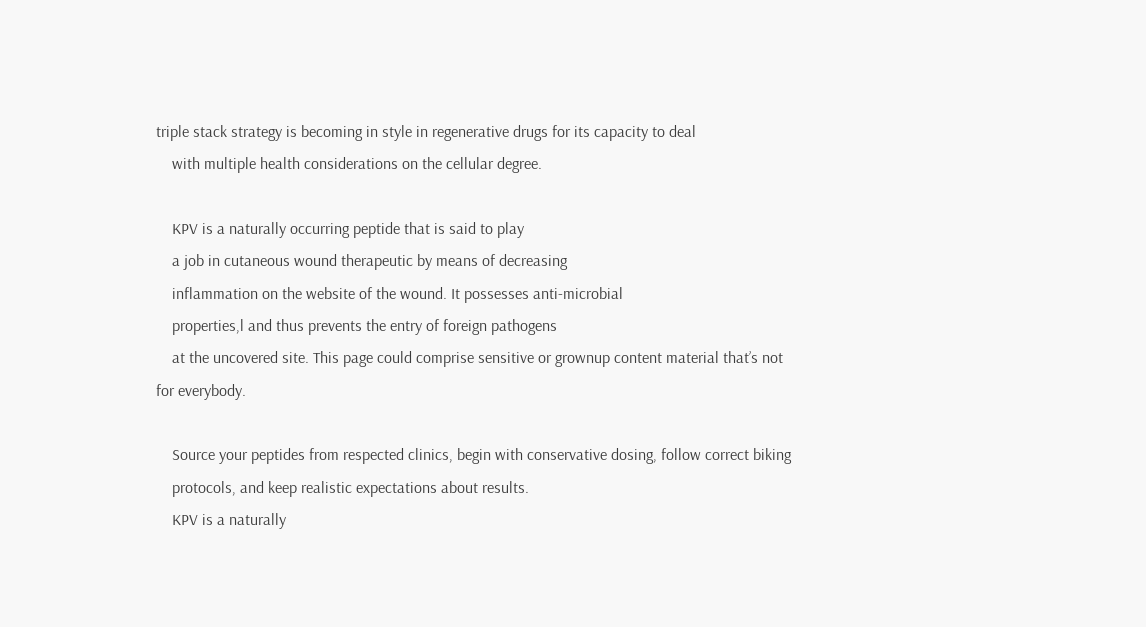triple stack strategy is becoming in style in regenerative drugs for its capacity to deal
    with multiple health considerations on the cellular degree.

    KPV is a naturally occurring peptide that is said to play
    a job in cutaneous wound therapeutic by means of decreasing
    inflammation on the website of the wound. It possesses anti-microbial
    properties,l and thus prevents the entry of foreign pathogens
    at the uncovered site. This page could comprise sensitive or grownup content material that’s not for everybody.

    Source your peptides from respected clinics, begin with conservative dosing, follow correct biking
    protocols, and keep realistic expectations about results.
    KPV is a naturally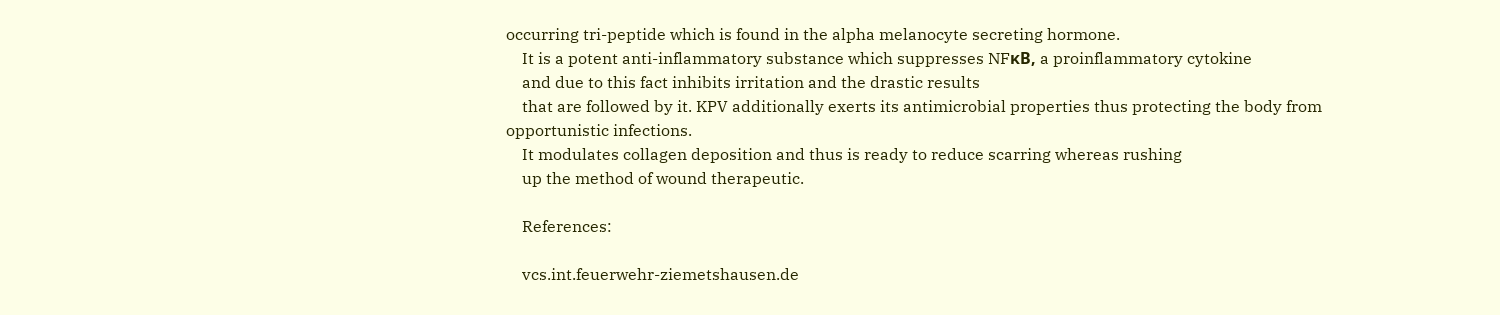occurring tri-peptide which is found in the alpha melanocyte secreting hormone.
    It is a potent anti-inflammatory substance which suppresses NFκB, a proinflammatory cytokine
    and due to this fact inhibits irritation and the drastic results
    that are followed by it. KPV additionally exerts its antimicrobial properties thus protecting the body from opportunistic infections.
    It modulates collagen deposition and thus is ready to reduce scarring whereas rushing
    up the method of wound therapeutic.

    References:

    vcs.int.feuerwehr-ziemetshausen.de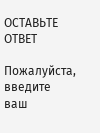ОСТАВЬТЕ ОТВЕТ

Пожалуйста, введите ваш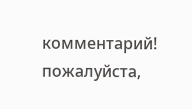комментарий!
пожалуйста,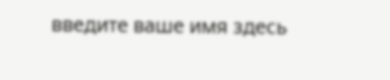введите ваше имя здесь